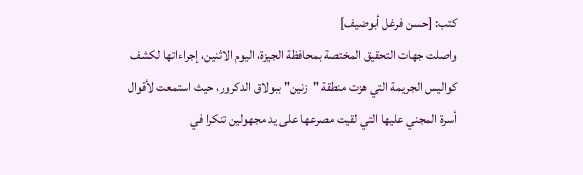كتب: [حسن فرغل أبوضيف]
واصلت جهات التحقيق المختصة بمحافظة الجيزة، اليوم الاثنين، إجراءاتها لكشف كواليس الجريمة التي هزت منطقة "زنين" ببولاق الدكرور، حيث استمعت لأقوال أسرة المجني عليها التي لقيت مصرعها على يد مجهولين تنكرا في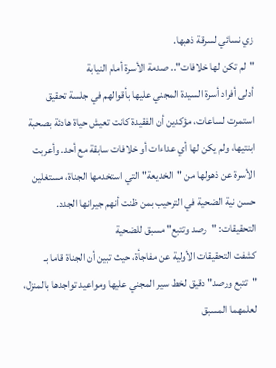زي نسائي لسرقة ذهبها.
"لم تكن لها خلافات".. صدمة الأسرة أمام النيابة
أدلى أفراد أسرة السيدة المجني عليها بأقوالهم في جلسة تحقيق استمرت لساعات، مؤكدين أن الفقيدة كانت تعيش حياة هادئة بصحبة ابنتيها، ولم يكن لها أي عداءات أو خلافات سابقة مع أحد. وأعربت الأسرة عن ذهولها من "الخديعة" التي استخدمها الجناة، مستغلين حسن نية الضحية في الترحيب بمن ظنت أنهم جيرانها الجدد.
التحقيقات: "رصد وتتبع" مسبق للضحية
كشفت التحقيقات الأولية عن مفاجأة، حيث تبين أن الجناة قاما بـ "تتبع ورصد" دقيق لخط سير المجني عليها ومواعيد تواجدها بالمنزل، لعلمهما المسبق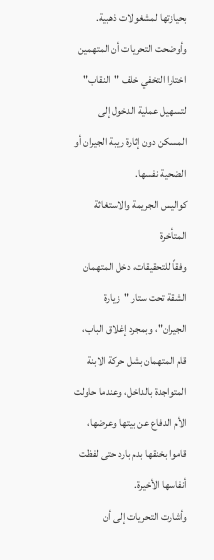بحيازتها لمشغولات ذهبية. وأوضحت التحريات أن المتهمين اختارا التخفي خلف "النقاب" لتسهيل عملية الدخول إلى المسكن دون إثارة ريبة الجيران أو الضحية نفسها.
كواليس الجريمة والاستغاثة المتأخرة
وفقاً للتحقيقات، دخل المتهمان الشقة تحت ستار "زيارة الجيران"، وبمجرد إغلاق الباب، قام المتهمان بشل حركة الابنة المتواجدة بالداخل، وعندما حاولت الأم الدفاع عن بيتها وعرضها، قاموا بخنقها بدم بارد حتى لفظت أنفاسها الأخيرة.
وأشارت التحريات إلى أن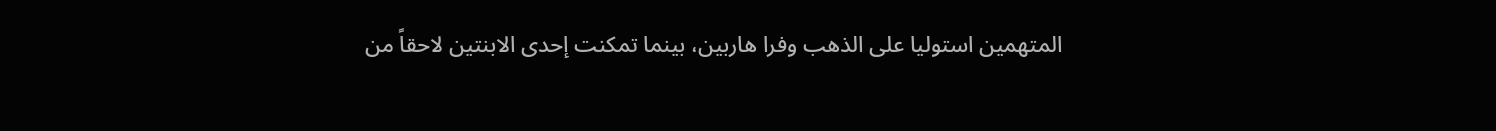المتهمين استوليا على الذهب وفرا هاربين، بينما تمكنت إحدى الابنتين لاحقاً من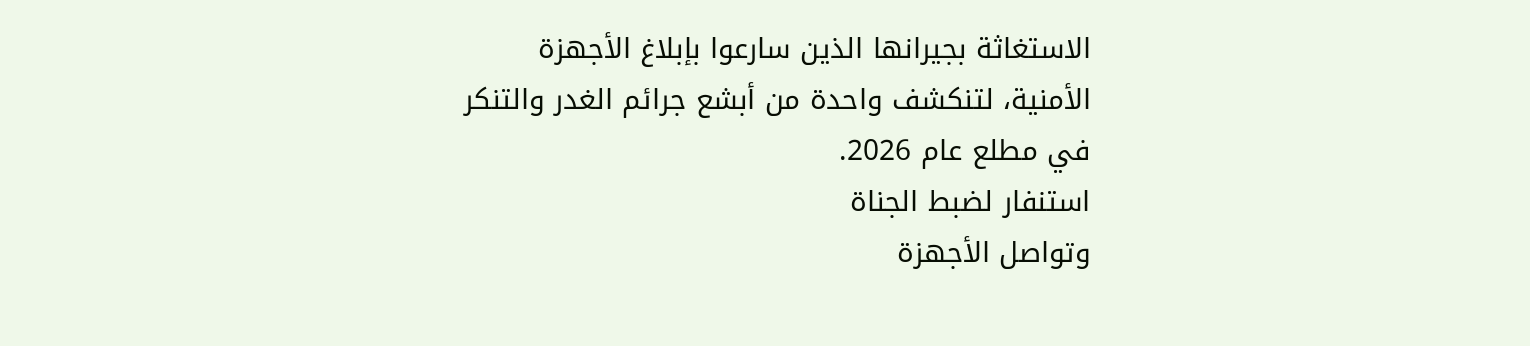الاستغاثة بجيرانها الذين سارعوا بإبلاغ الأجهزة الأمنية، لتنكشف واحدة من أبشع جرائم الغدر والتنكر في مطلع عام 2026.
استنفار لضبط الجناة
وتواصل الأجهزة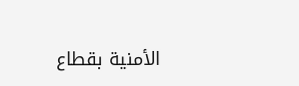الأمنية بقطاع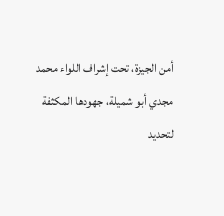أمن الجيزة، تحت إشراف اللواء محمد مجدي أبو شميلة، جهودها المكثفة لتحديد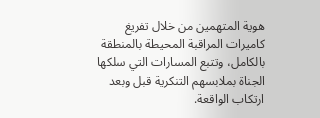هوية المتهمين من خلال تفريغ كاميرات المراقبة المحيطة بالمنطقة بالكامل، وتتبع المسارات التي سلكها الجناة بملابسهم التنكرية قبل وبعد ارتكاب الواقعة.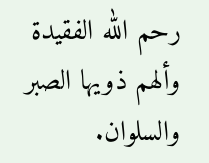رحم الله الفقيدة وألهم ذويها الصبر والسلوان.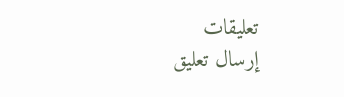تعليقات
إرسال تعليق